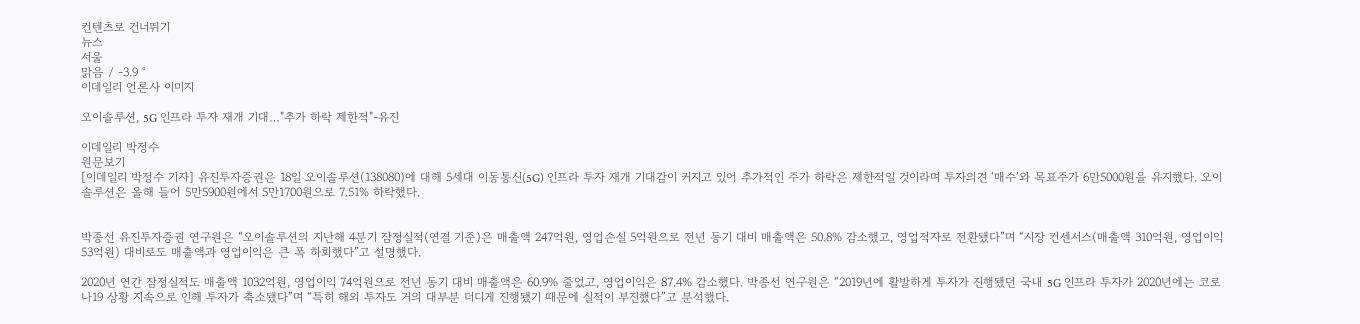컨텐츠로 건너뛰기
뉴스
서울
맑음 / -3.9 °
이데일리 언론사 이미지

오이솔루션, 5G 인프라 투자 재개 기대…"추가 하락 제한적"-유진

이데일리 박정수
원문보기
[이데일리 박정수 기자] 유진투자증권은 18일 오이솔루션(138080)에 대해 5세대 이동통신(5G) 인프라 투자 재개 기대감이 커지고 있어 추가적인 주가 하락은 제한적일 것이라며 투자의견 ‘매수’와 목표주가 6만5000원을 유지했다. 오이솔루션은 올해 들어 5만5900원에서 5만1700원으로 7.51% 하락했다.


박종선 유진투자증권 연구원은 “오이솔루션의 지난해 4분기 잠정실적(연결 기준)은 매출액 247억원, 영업손실 5억원으로 전년 동기 대비 매출액은 50.8% 감소했고, 영업적자로 전환됐다”며 “시장 컨센서스(매출액 310억원, 영업이익 53억원) 대비로도 매출액과 영업이익은 큰 폭 하회했다”고 설명했다.

2020년 연간 잠정실적도 매출액 1032억원, 영업이익 74억원으로 전년 동기 대비 매출액은 60.9% 줄었고, 영업이익은 87.4% 감소했다. 박종선 연구원은 “2019년에 활발하게 투자가 진행됐던 국내 5G 인프라 투자가 2020년에는 코로나19 상황 지속으로 인해 투자가 축소됐다”며 “특히 해외 투자도 거의 대부분 더디게 진행됐기 때문에 실적이 부진했다”고 분석했다.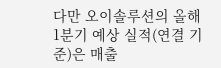다만 오이솔루션의 올해 1분기 예상 실적(연결 기준)은 매출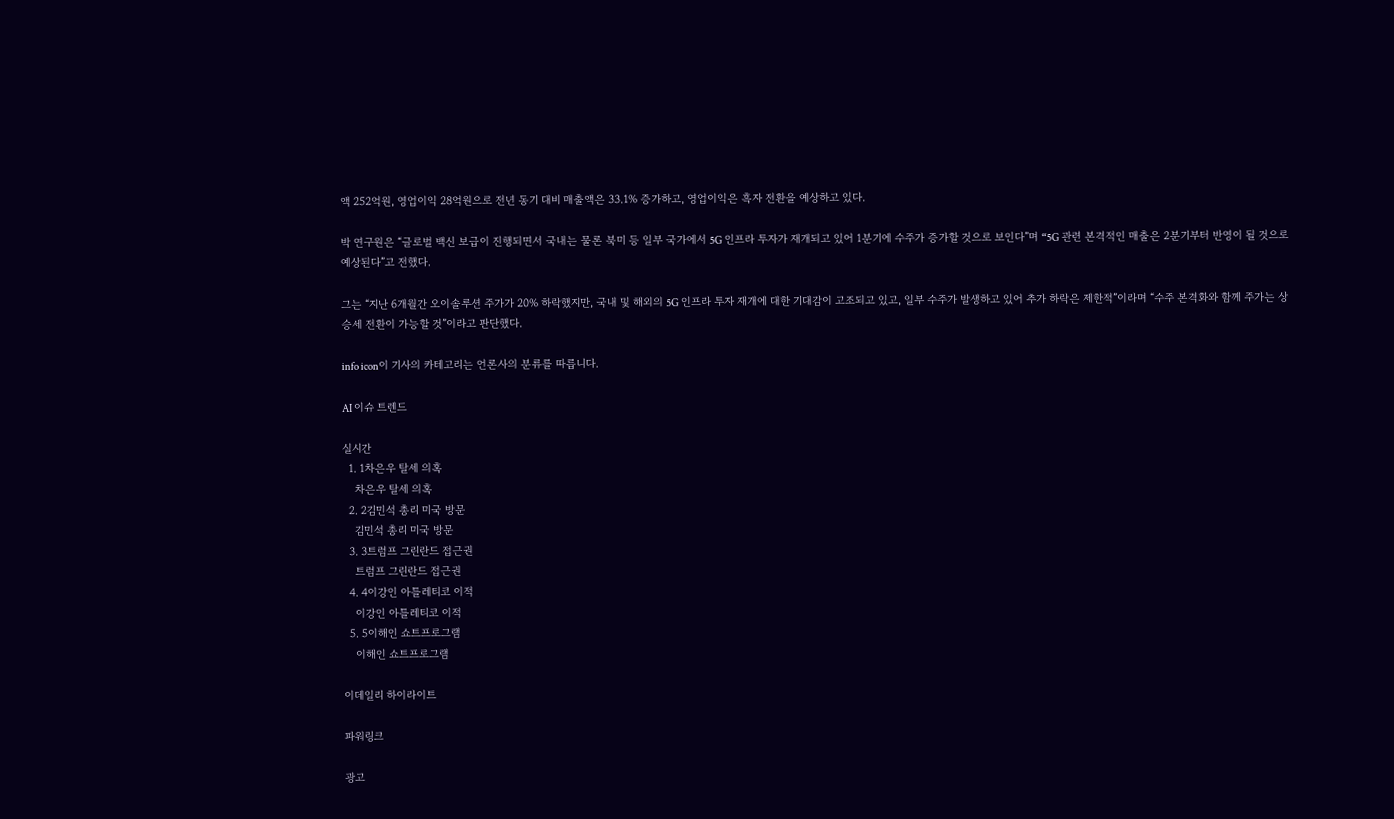액 252억원, 영업이익 28억원으로 전년 동기 대비 매출액은 33.1% 증가하고, 영업이익은 흑자 전환을 예상하고 있다.

박 연구원은 “글로벌 백신 보급이 진행되면서 국내는 물론 북미 등 일부 국가에서 5G 인프라 투자가 재개되고 있어 1분기에 수주가 증가할 것으로 보인다”며 “5G 관련 본격적인 매출은 2분기부터 반영이 될 것으로 예상된다”고 전했다.

그는 “지난 6개월간 오이솔루션 주가가 20% 하락했지만, 국내 및 해외의 5G 인프라 투자 재개에 대한 기대감이 고조되고 있고, 일부 수주가 발생하고 있어 추가 하락은 제한적”이라며 “수주 본격화와 함께 주가는 상승세 전환이 가능할 것”이라고 판단했다.

info icon이 기사의 카테고리는 언론사의 분류를 따릅니다.

AI 이슈 트렌드

실시간
  1. 1차은우 탈세 의혹
    차은우 탈세 의혹
  2. 2김민석 총리 미국 방문
    김민석 총리 미국 방문
  3. 3트럼프 그린란드 접근권
    트럼프 그린란드 접근권
  4. 4이강인 아틀레티코 이적
    이강인 아틀레티코 이적
  5. 5이해인 쇼트프로그램
    이해인 쇼트프로그램

이데일리 하이라이트

파워링크

광고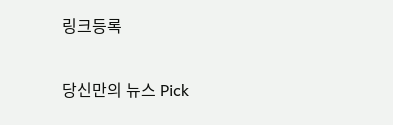링크등록

당신만의 뉴스 Pick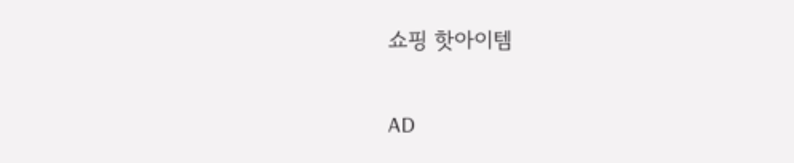쇼핑 핫아이템

AD